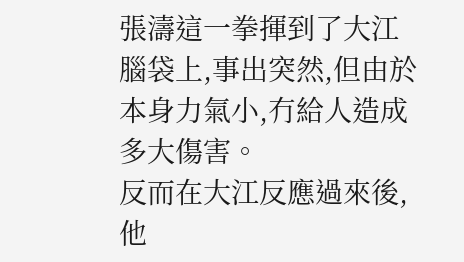張濤這一拳揮到了大江腦袋上,事出突然,但由於本身力氣小,冇給人造成多大傷害。
反而在大江反應過來後,他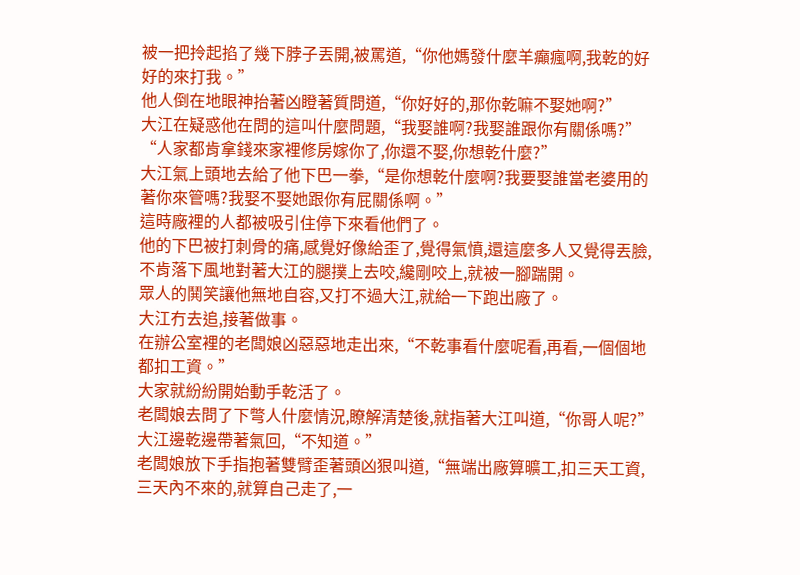被一把拎起掐了幾下脖子丟開,被罵道,“你他媽發什麼羊癲瘋啊,我乾的好好的來打我。”
他人倒在地眼神抬著凶瞪著質問道,“你好好的,那你乾嘛不娶她啊?”
大江在疑惑他在問的這叫什麼問題,“我娶誰啊?我娶誰跟你有關係嗎?”
“人家都肯拿錢來家裡修房嫁你了,你還不娶,你想乾什麼?”
大江氣上頭地去給了他下巴一拳,“是你想乾什麼啊?我要娶誰當老婆用的著你來管嗎?我娶不娶她跟你有屁關係啊。”
這時廠裡的人都被吸引住停下來看他們了。
他的下巴被打刺骨的痛,感覺好像給歪了,覺得氣憤,還這麼多人又覺得丟臉,不肯落下風地對著大江的腿撲上去咬,纔剛咬上,就被一腳踹開。
眾人的鬨笑讓他無地自容,又打不過大江,就給一下跑出廠了。
大江冇去追,接著做事。
在辦公室裡的老闆娘凶惡惡地走出來,“不乾事看什麼呢看,再看,一個個地都扣工資。”
大家就紛紛開始動手乾活了。
老闆娘去問了下彆人什麼情況,瞭解清楚後,就指著大江叫道,“你哥人呢?”
大江邊乾邊帶著氣回,“不知道。”
老闆娘放下手指抱著雙臂歪著頭凶狠叫道,“無端出廠算曠工,扣三天工資,三天內不來的,就算自己走了,一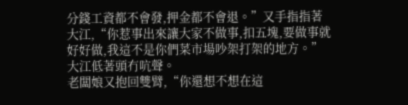分錢工資都不會發,押金都不會退。”又手指指著大江,“你惹事出來讓大家不做事,扣五塊,要做事就好好做,我這不是你們菜市場吵架打架的地方。”
大江低著頭冇吭聲。
老闆娘又抱回雙臂,“你還想不想在這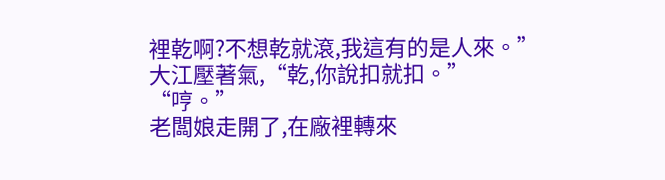裡乾啊?不想乾就滾,我這有的是人來。”
大江壓著氣,“乾,你說扣就扣。”
“哼。”
老闆娘走開了,在廠裡轉來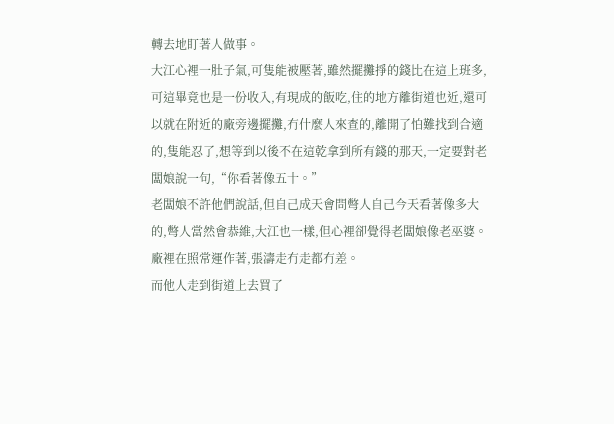轉去地盯著人做事。
大江心裡一肚子氣,可隻能被壓著,雖然擺攤掙的錢比在這上班多,可這畢竟也是一份收入,有現成的飯吃,住的地方離街道也近,還可以就在附近的廠旁邊擺攤,冇什麼人來查的,離開了怕難找到合適的,隻能忍了,想等到以後不在這乾拿到所有錢的那天,一定要對老闆娘說一句,“你看著像五十。”
老闆娘不許他們說話,但自己成天會問彆人自己今天看著像多大的,彆人當然會恭維,大江也一樣,但心裡卻覺得老闆娘像老巫婆。
廠裡在照常運作著,張濤走冇走都冇差。
而他人走到街道上去買了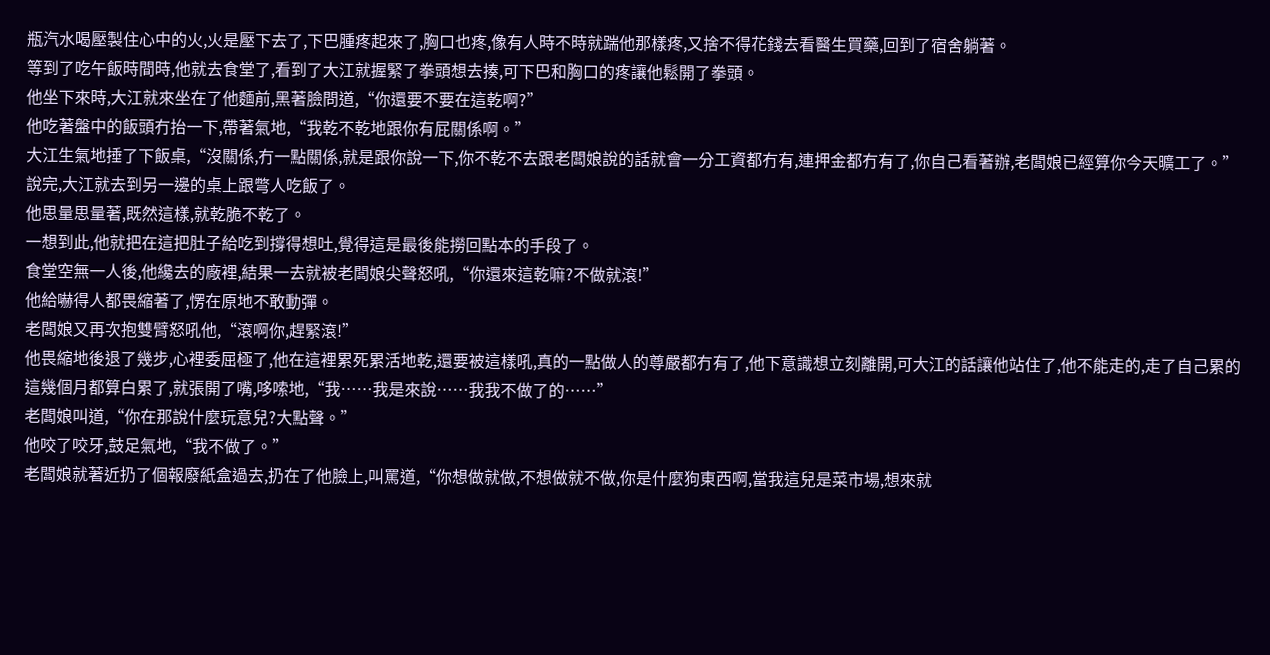瓶汽水喝壓製住心中的火,火是壓下去了,下巴腫疼起來了,胸口也疼,像有人時不時就踹他那樣疼,又捨不得花錢去看醫生買藥,回到了宿舍躺著。
等到了吃午飯時間時,他就去食堂了,看到了大江就握緊了拳頭想去揍,可下巴和胸口的疼讓他鬆開了拳頭。
他坐下來時,大江就來坐在了他麵前,黑著臉問道,“你還要不要在這乾啊?”
他吃著盤中的飯頭冇抬一下,帶著氣地,“我乾不乾地跟你有屁關係啊。”
大江生氣地捶了下飯桌,“沒關係,冇一點關係,就是跟你說一下,你不乾不去跟老闆娘說的話就會一分工資都冇有,連押金都冇有了,你自己看著辦,老闆娘已經算你今天曠工了。”
說完,大江就去到另一邊的桌上跟彆人吃飯了。
他思量思量著,既然這樣,就乾脆不乾了。
一想到此,他就把在這把肚子給吃到撐得想吐,覺得這是最後能撈回點本的手段了。
食堂空無一人後,他纔去的廠裡,結果一去就被老闆娘尖聲怒吼,“你還來這乾嘛?不做就滾!”
他給嚇得人都畏縮著了,愣在原地不敢動彈。
老闆娘又再次抱雙臂怒吼他,“滾啊你,趕緊滾!”
他畏縮地後退了幾步,心裡委屈極了,他在這裡累死累活地乾,還要被這樣吼,真的一點做人的尊嚴都冇有了,他下意識想立刻離開,可大江的話讓他站住了,他不能走的,走了自己累的這幾個月都算白累了,就張開了嘴,哆嗦地,“我……我是來說……我我不做了的……”
老闆娘叫道,“你在那說什麼玩意兒?大點聲。”
他咬了咬牙,鼓足氣地,“我不做了。”
老闆娘就著近扔了個報廢紙盒過去,扔在了他臉上,叫罵道,“你想做就做,不想做就不做,你是什麼狗東西啊,當我這兒是菜市場,想來就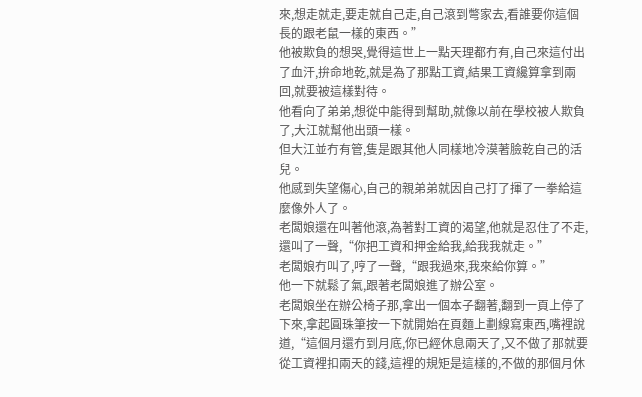來,想走就走,要走就自己走,自己滾到彆家去,看誰要你這個長的跟老鼠一樣的東西。”
他被欺負的想哭,覺得這世上一點天理都冇有,自己來這付出了血汗,拚命地乾,就是為了那點工資,結果工資纔算拿到兩回,就要被這樣對待。
他看向了弟弟,想從中能得到幫助,就像以前在學校被人欺負了,大江就幫他出頭一樣。
但大江並冇有管,隻是跟其他人同樣地冷漠著臉乾自己的活兒。
他感到失望傷心,自己的親弟弟就因自己打了揮了一拳給這麼像外人了。
老闆娘還在叫著他滾,為著對工資的渴望,他就是忍住了不走,還叫了一聲,“你把工資和押金給我,給我我就走。”
老闆娘冇叫了,哼了一聲,“跟我過來,我來給你算。”
他一下就鬆了氣,跟著老闆娘進了辦公室。
老闆娘坐在辦公椅子那,拿出一個本子翻著,翻到一頁上停了下來,拿起圓珠筆按一下就開始在頁麵上劃線寫東西,嘴裡說道,“這個月還冇到月底,你已經休息兩天了,又不做了那就要從工資裡扣兩天的錢,這裡的規矩是這樣的,不做的那個月休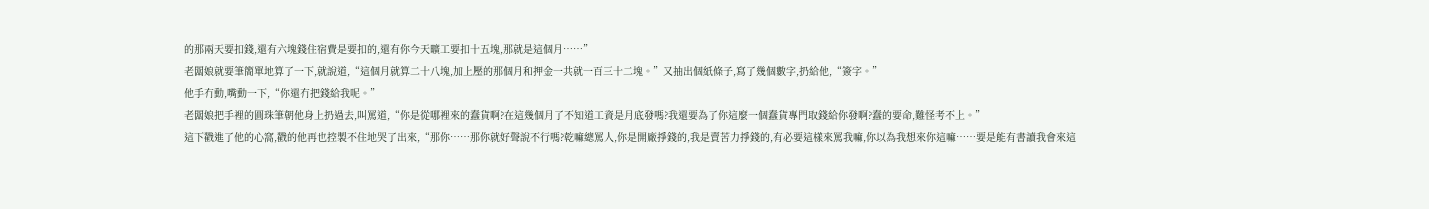的那兩天要扣錢,還有六塊錢住宿費是要扣的,還有你今天曠工要扣十五塊,那就是這個月……”
老闆娘就要筆簡單地算了一下,就說道,“這個月就算二十八塊,加上壓的那個月和押金一共就一百三十二塊。”又抽出個紙條子,寫了幾個數字,扔給他,“簽字。”
他手冇動,嘴動一下,“你還冇把錢給我呢。”
老闆娘把手裡的圓珠筆朝他身上扔過去,叫罵道,“你是從哪裡來的蠢貨啊?在這幾個月了不知道工資是月底發嗎?我還要為了你這麼一個蠢貨專門取錢給你發啊?蠢的要命,難怪考不上。”
這下戳進了他的心窩,戳的他再也控製不住地哭了出來,“那你……那你就好聲說不行嗎?乾嘛總罵人,你是開廠掙錢的,我是賣苦力掙錢的,有必要這樣來罵我嘛,你以為我想來你這嘛……要是能有書讀我會來這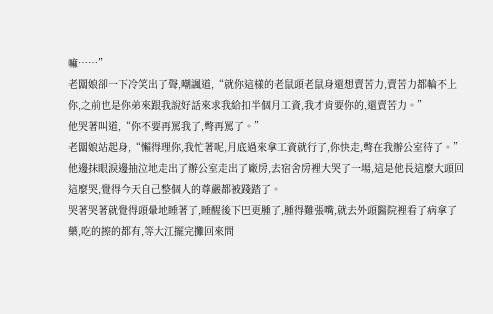嘛……”
老闆娘卻一下冷笑出了聲,嘲諷道,“就你這樣的老鼠頭老鼠身還想賣苦力,賣苦力都輪不上你,之前也是你弟來跟我說好話來求我給扣半個月工資,我才肯要你的,還賣苦力。”
他哭著叫道,“你不要再罵我了,彆再罵了。”
老闆娘站起身,“懶得理你,我忙著呢,月底過來拿工資就行了,你快走,彆在我辦公室待了。”
他邊抹眼淚邊抽泣地走出了辦公室走出了廠房,去宿舍房裡大哭了一場,這是他長這麼大頭回這麼哭,覺得今天自己整個人的尊嚴都被踐踏了。
哭著哭著就覺得頭暈地睡著了,睡醒後下巴更腫了,腫得難張嘴,就去外頭醫院裡看了病拿了藥,吃的擦的都有,等大江擺完攤回來問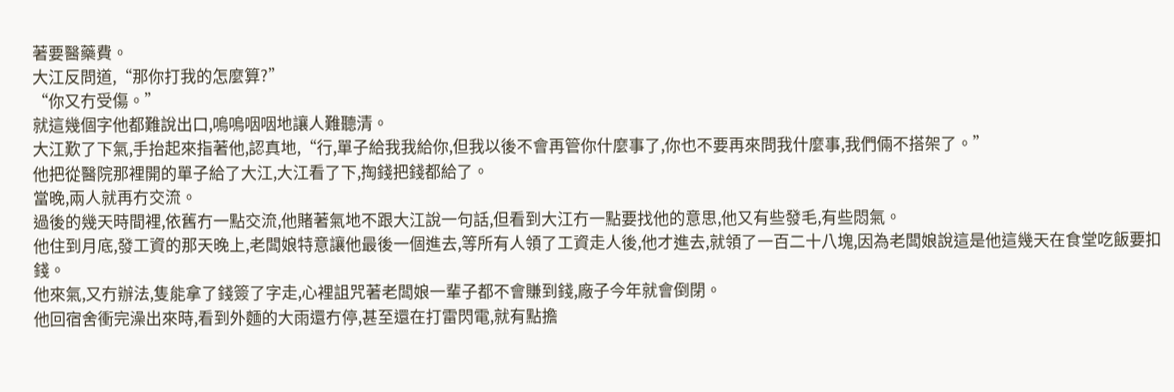著要醫藥費。
大江反問道,“那你打我的怎麼算?”
“你又冇受傷。”
就這幾個字他都難說出口,嗚嗚咽咽地讓人難聽清。
大江歎了下氣,手抬起來指著他,認真地,“行,單子給我我給你,但我以後不會再管你什麼事了,你也不要再來問我什麼事,我們倆不搭架了。”
他把從醫院那裡開的單子給了大江,大江看了下,掏錢把錢都給了。
當晚,兩人就再冇交流。
過後的幾天時間裡,依舊冇一點交流,他賭著氣地不跟大江說一句話,但看到大江冇一點要找他的意思,他又有些發毛,有些悶氣。
他住到月底,發工資的那天晚上,老闆娘特意讓他最後一個進去,等所有人領了工資走人後,他才進去,就領了一百二十八塊,因為老闆娘說這是他這幾天在食堂吃飯要扣錢。
他來氣,又冇辦法,隻能拿了錢簽了字走,心裡詛咒著老闆娘一輩子都不會賺到錢,廠子今年就會倒閉。
他回宿舍衝完澡出來時,看到外麵的大雨還冇停,甚至還在打雷閃電,就有點擔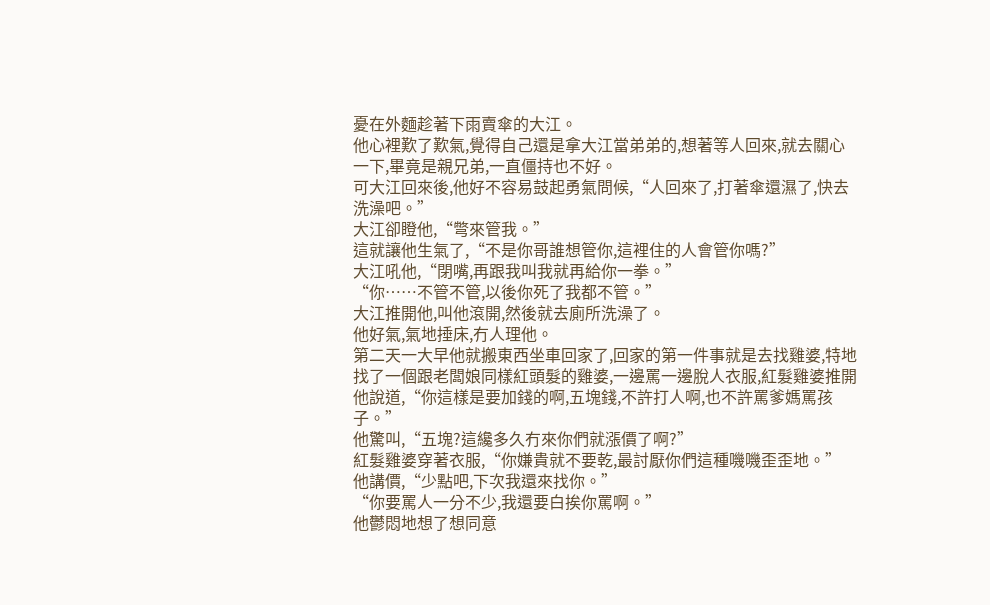憂在外麵趁著下雨賣傘的大江。
他心裡歎了歎氣,覺得自己還是拿大江當弟弟的,想著等人回來,就去關心一下,畢竟是親兄弟,一直僵持也不好。
可大江回來後,他好不容易鼓起勇氣問候,“人回來了,打著傘還濕了,快去洗澡吧。”
大江卻瞪他,“彆來管我。”
這就讓他生氣了,“不是你哥誰想管你,這裡住的人會管你嗎?”
大江吼他,“閉嘴,再跟我叫我就再給你一拳。”
“你……不管不管,以後你死了我都不管。”
大江推開他,叫他滾開,然後就去廁所洗澡了。
他好氣,氣地捶床,冇人理他。
第二天一大早他就搬東西坐車回家了,回家的第一件事就是去找雞婆,特地找了一個跟老闆娘同樣紅頭髮的雞婆,一邊罵一邊脫人衣服,紅髮雞婆推開他說道,“你這樣是要加錢的啊,五塊錢,不許打人啊,也不許罵爹媽罵孩子。”
他驚叫,“五塊?這纔多久冇來你們就漲價了啊?”
紅髮雞婆穿著衣服,“你嫌貴就不要乾,最討厭你們這種嘰嘰歪歪地。”
他講價,“少點吧,下次我還來找你。”
“你要罵人一分不少,我還要白挨你罵啊。”
他鬱悶地想了想同意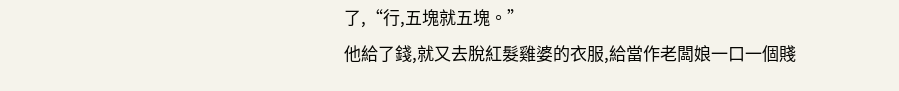了,“行,五塊就五塊。”
他給了錢,就又去脫紅髮雞婆的衣服,給當作老闆娘一口一個賤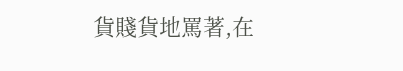貨賤貨地罵著,在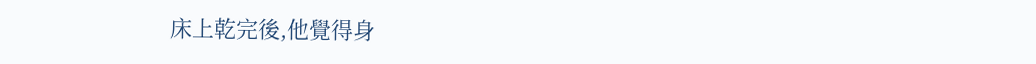床上乾完後,他覺得身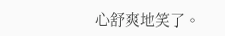心舒爽地笑了。